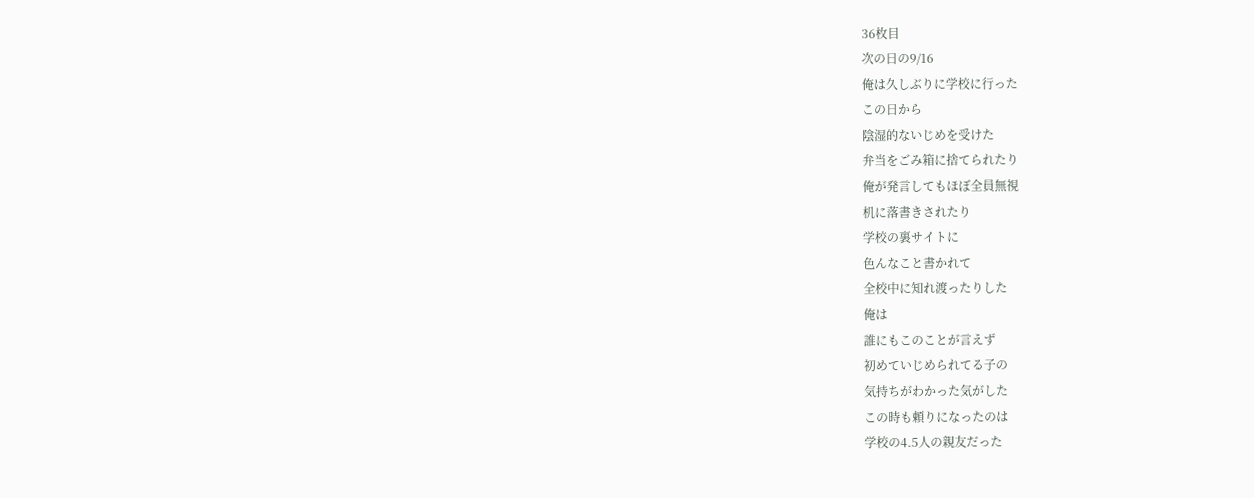36枚目
次の日の9/16
俺は久しぶりに学校に行った
この日から
陰湿的ないじめを受けた
弁当をごみ箱に捨てられたり
俺が発言してもほぼ全員無視
机に落書きされたり
学校の裏サイトに
色んなこと書かれて
全校中に知れ渡ったりした
俺は
誰にもこのことが言えず
初めていじめられてる子の
気持ちがわかった気がした
この時も頼りになったのは
学校の4.5人の親友だった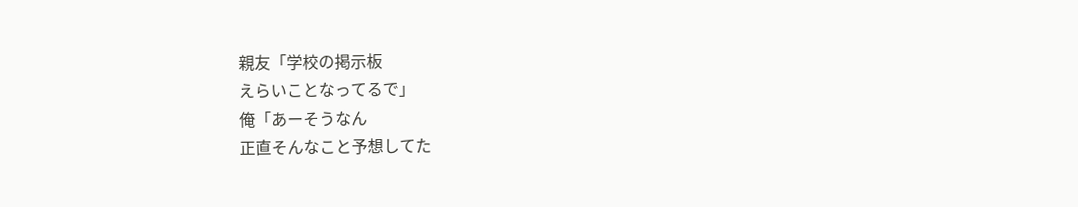親友「学校の掲示板
えらいことなってるで」
俺「あーそうなん
正直そんなこと予想してた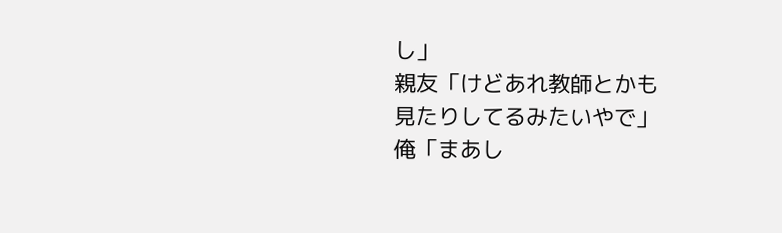し」
親友「けどあれ教師とかも
見たりしてるみたいやで」
俺「まあし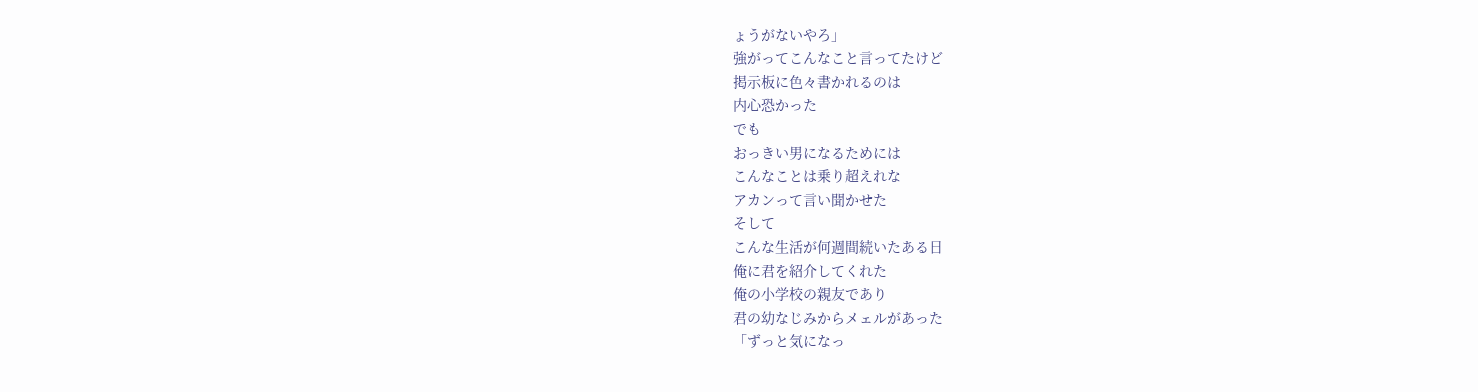ょうがないやろ」
強がってこんなこと言ってたけど
掲示板に色々書かれるのは
内心恐かった
でも
おっきい男になるためには
こんなことは乗り超えれな
アカンって言い聞かせた
そして
こんな生活が何週間続いたある日
俺に君を紹介してくれた
俺の小学校の親友であり
君の幼なじみからメェルがあった
「ずっと気になっ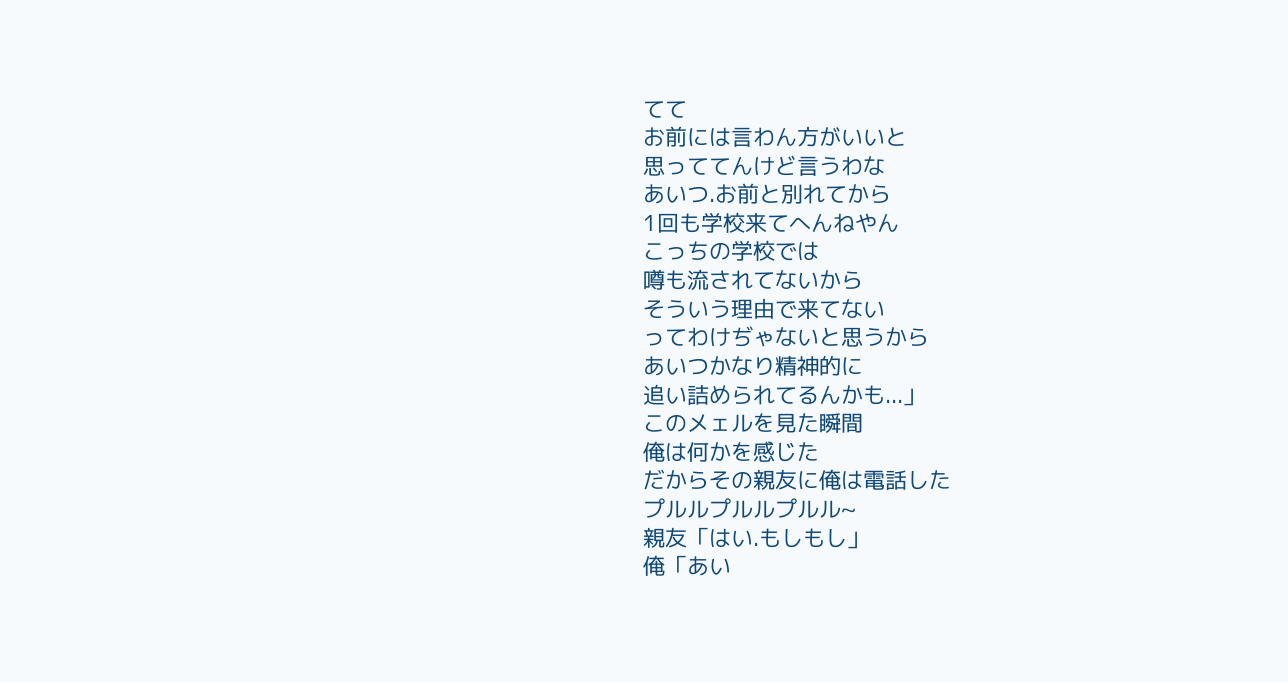てて
お前には言わん方がいいと
思っててんけど言うわな
あいつ.お前と別れてから
1回も学校来てへんねやん
こっちの学校では
噂も流されてないから
そういう理由で来てない
ってわけぢゃないと思うから
あいつかなり精神的に
追い詰められてるんかも...」
このメェルを見た瞬間
俺は何かを感じた
だからその親友に俺は電話した
プルルプルルプルル~
親友「はい.もしもし」
俺「あい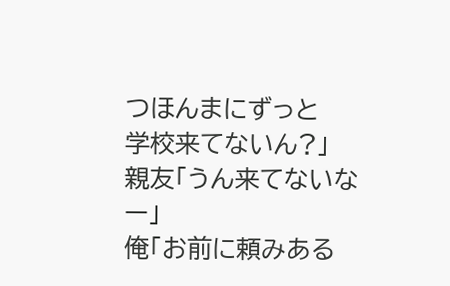つほんまにずっと
学校来てないん?」
親友「うん来てないなー」
俺「お前に頼みある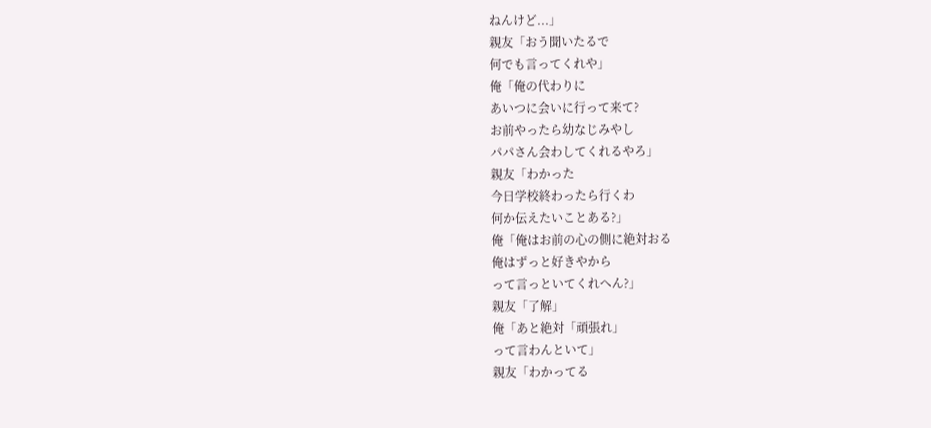ねんけど...」
親友「おう聞いたるで
何でも言ってくれや」
俺「俺の代わりに
あいつに会いに行って来て?
お前やったら幼なじみやし
パパさん会わしてくれるやろ」
親友「わかった
今日学校終わったら行くわ
何か伝えたいことある?」
俺「俺はお前の心の側に絶対おる
俺はずっと好きやから
って言っといてくれへん?」
親友「了解」
俺「あと絶対「頑張れ」
って言わんといて」
親友「わかってる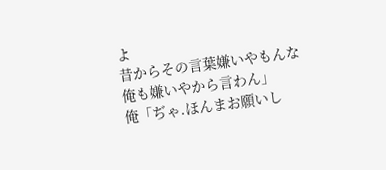よ
昔からその言葉嫌いやもんな
俺も嫌いやから言わん」
俺「ぢゃ.ほんまお願いし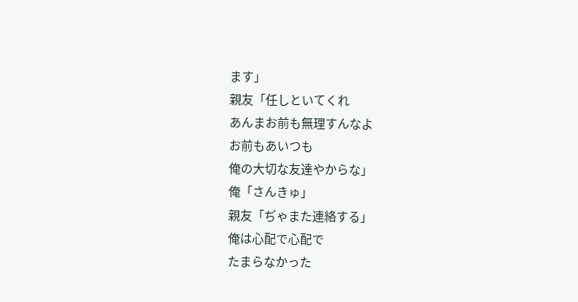ます」
親友「任しといてくれ
あんまお前も無理すんなよ
お前もあいつも
俺の大切な友達やからな」
俺「さんきゅ」
親友「ぢゃまた連絡する」
俺は心配で心配で
たまらなかった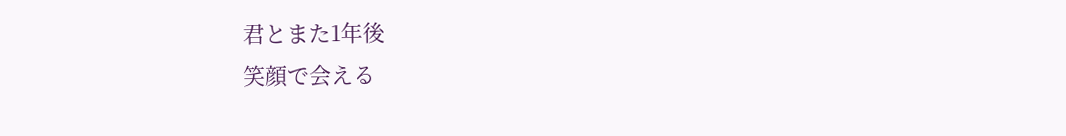君とまた1年後
笑顔で会える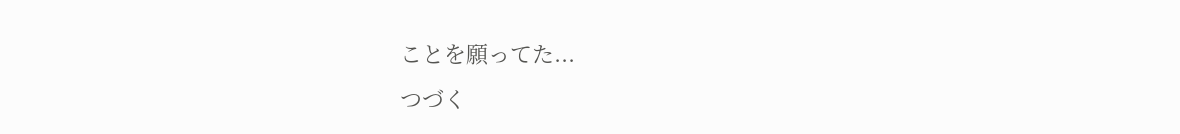ことを願ってた...
つづく